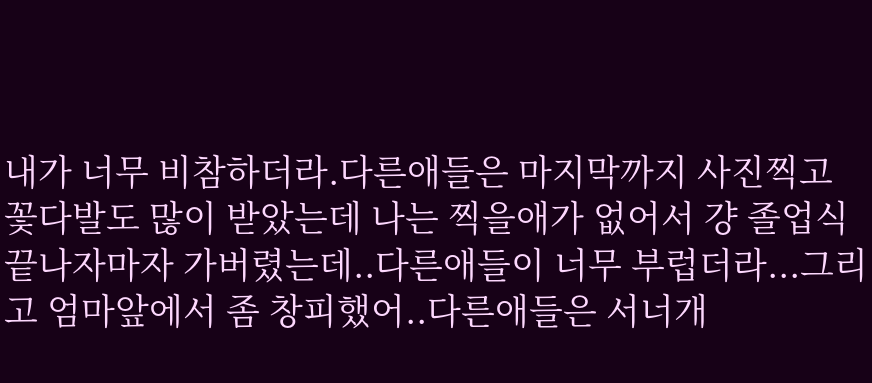내가 너무 비참하더라.다른애들은 마지막까지 사진찍고 꽃다발도 많이 받았는데 나는 찍을애가 없어서 걍 졸업식 끝나자마자 가버렸는데..다른애들이 너무 부럽더라...그리고 엄마앞에서 좀 창피했어..다른애들은 서너개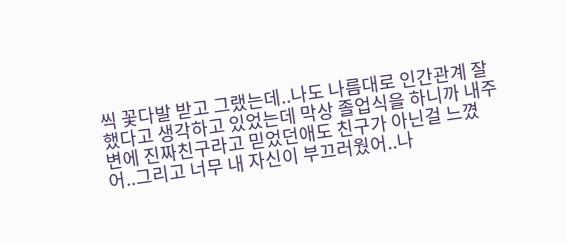씩 꽃다발 받고 그랬는데..나도 나름대로 인간관계 잘 했다고 생각하고 있었는데 막상 졸업식을 하니까 내주변에 진짜친구라고 믿었던애도 친구가 아닌걸 느꼈어..그리고 너무 내 자신이 부끄러웠어..나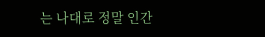는 나대로 정말 인간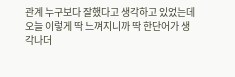관계 누구보다 잘했다고 생각하고 있었는데 오늘 이렇게 딱 느껴지니까 딱 한단어가 생각나더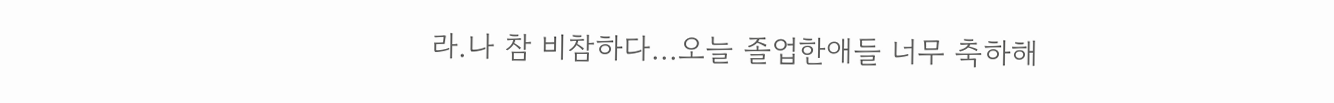라.나 참 비참하다...오늘 졸업한애들 너무 축하해